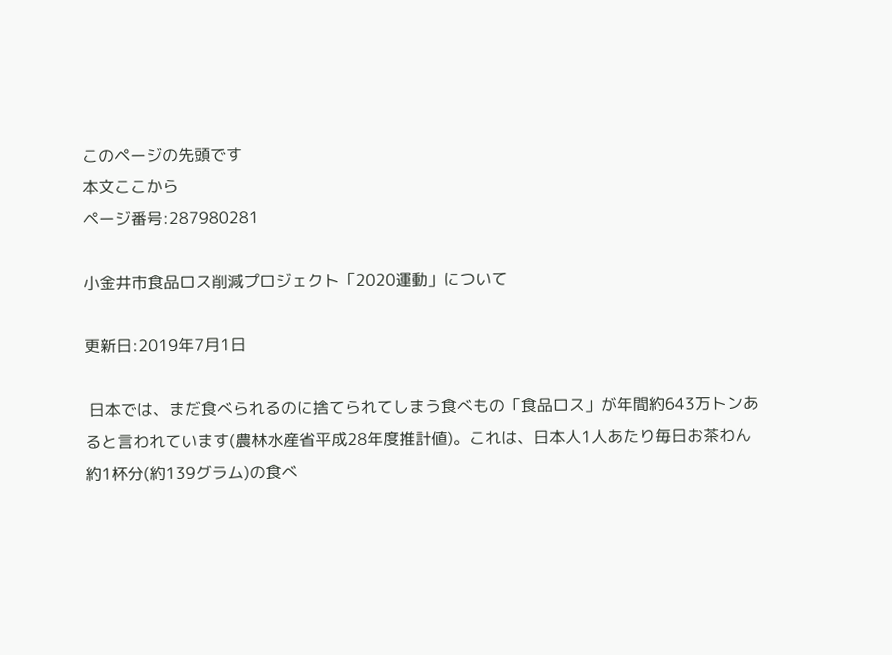このページの先頭です
本文ここから
ページ番号:287980281

小金井市食品ロス削減プロジェクト「2020運動」について

更新日:2019年7月1日

 日本では、まだ食べられるのに捨てられてしまう食べもの「食品ロス」が年間約643万トンあると言われています(農林水産省平成28年度推計値)。これは、日本人1人あたり毎日お茶わん約1杯分(約139グラム)の食べ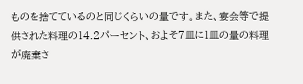ものを捨てているのと同じくらいの量です。また、宴会等で提供された料理の14.2パーセント、およそ7皿に1皿の量の料理が廃棄さ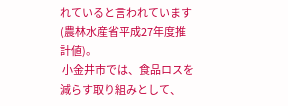れていると言われています(農林水産省平成27年度推計値)。
 小金井市では、食品ロスを減らす取り組みとして、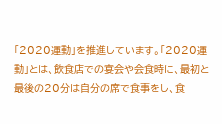「2020運動」を推進しています。「2020運動」とは、飲食店での宴会や会食時に、最初と最後の20分は自分の席で食事をし、食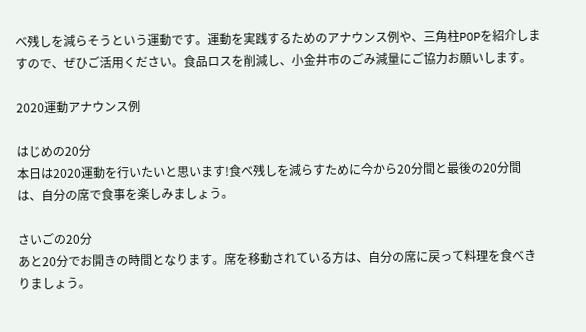べ残しを減らそうという運動です。運動を実践するためのアナウンス例や、三角柱POPを紹介しますので、ぜひご活用ください。食品ロスを削減し、小金井市のごみ減量にご協力お願いします。

2020運動アナウンス例

はじめの20分
本日は2020運動を行いたいと思います!食べ残しを減らすために今から20分間と最後の20分間は、自分の席で食事を楽しみましょう。

さいごの20分
あと20分でお開きの時間となります。席を移動されている方は、自分の席に戻って料理を食べきりましょう。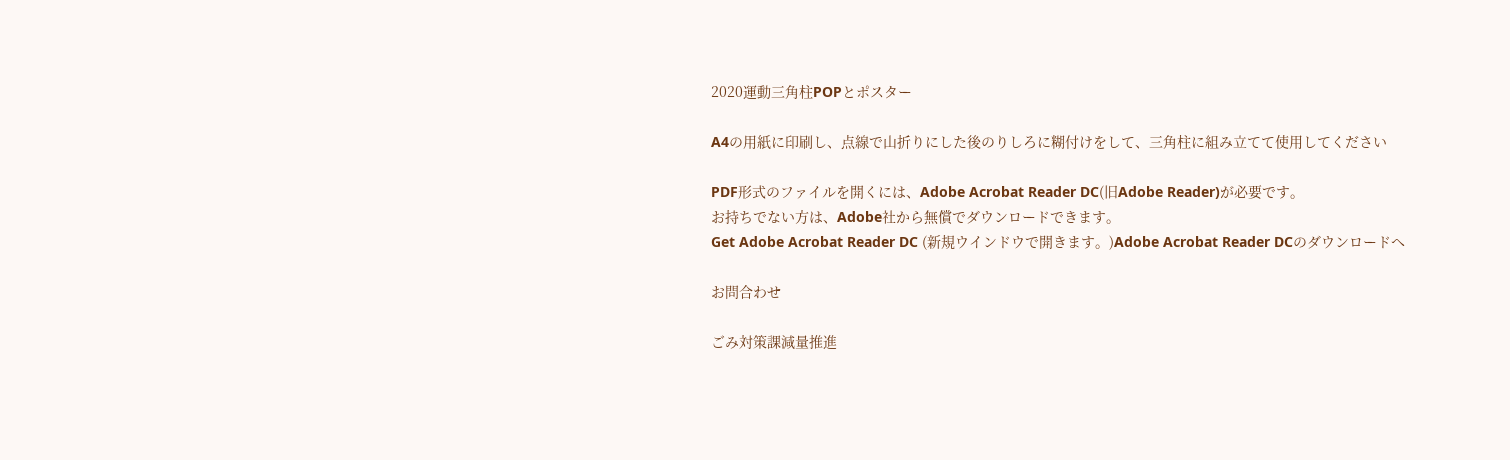2020運動三角柱POPとポスター

A4の用紙に印刷し、点線で山折りにした後のりしろに糊付けをして、三角柱に組み立てて使用してください

PDF形式のファイルを開くには、Adobe Acrobat Reader DC(旧Adobe Reader)が必要です。
お持ちでない方は、Adobe社から無償でダウンロードできます。
Get Adobe Acrobat Reader DC (新規ウインドウで開きます。)Adobe Acrobat Reader DCのダウンロードへ

お問合わせ

ごみ対策課減量推進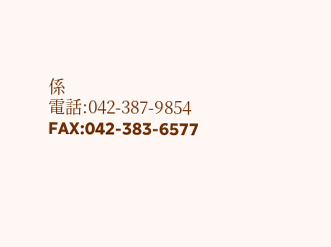係
電話:042-387-9854
FAX:042-383-6577